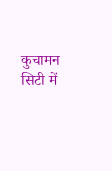कुचामन सिटी में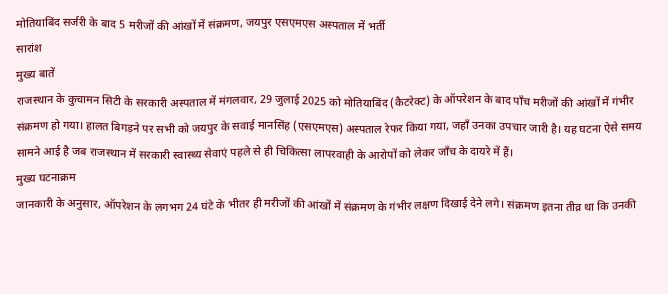मोतियाबिंद सर्जरी के बाद 5 मरीजों की आंखों में संक्रमण, जयपुर एसएमएस अस्पताल में भर्ती
सारांश
मुख्य बातें
राजस्थान के कुचामन सिटी के सरकारी अस्पताल में मंगलवार, 29 जुलाई 2025 को मोतियाबिंद (कैटरेक्ट) के ऑपरेशन के बाद पाँच मरीजों की आंखों में गंभीर संक्रमण हो गया। हालत बिगड़ने पर सभी को जयपुर के सवाई मानसिंह (एसएमएस) अस्पताल रेफर किया गया, जहाँ उनका उपचार जारी है। यह घटना ऐसे समय सामने आई है जब राजस्थान में सरकारी स्वास्थ्य सेवाएं पहले से ही चिकित्सा लापरवाही के आरोपों को लेकर जाँच के दायरे में हैं।
मुख्य घटनाक्रम
जानकारी के अनुसार, ऑपरेशन के लगभग 24 घंटे के भीतर ही मरीजों की आंखों में संक्रमण के गंभीर लक्षण दिखाई देने लगे। संक्रमण इतना तीव्र था कि उनकी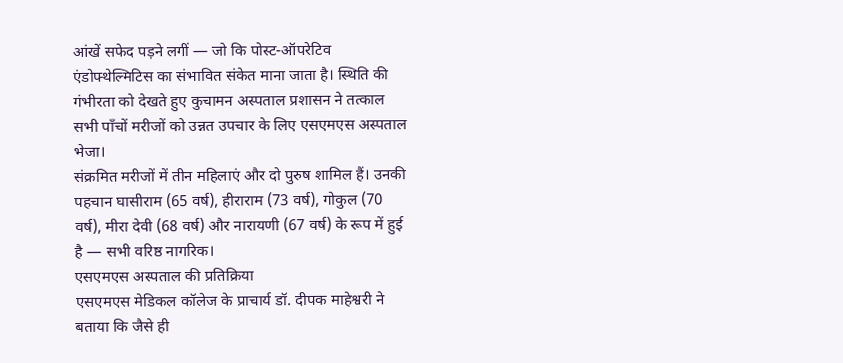आंखें सफेद पड़ने लगीं — जो कि पोस्ट-ऑपरेटिव एंडोफ्थेल्मिटिस का संभावित संकेत माना जाता है। स्थिति की गंभीरता को देखते हुए कुचामन अस्पताल प्रशासन ने तत्काल सभी पाँचों मरीजों को उन्नत उपचार के लिए एसएमएस अस्पताल भेजा।
संक्रमित मरीजों में तीन महिलाएं और दो पुरुष शामिल हैं। उनकी पहचान घासीराम (65 वर्ष), हीराराम (73 वर्ष), गोकुल (70 वर्ष), मीरा देवी (68 वर्ष) और नारायणी (67 वर्ष) के रूप में हुई है — सभी वरिष्ठ नागरिक।
एसएमएस अस्पताल की प्रतिक्रिया
एसएमएस मेडिकल कॉलेज के प्राचार्य डॉ. दीपक माहेश्वरी ने बताया कि जैसे ही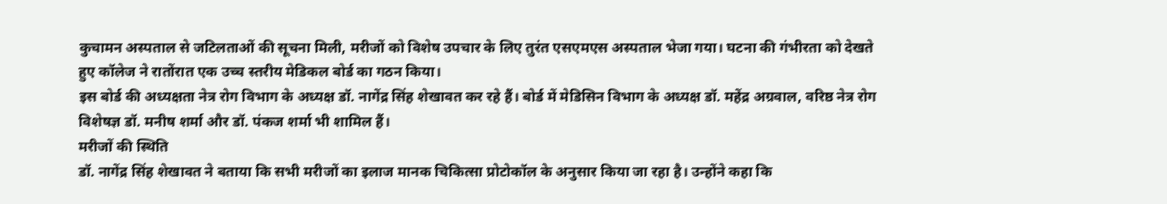कुचामन अस्पताल से जटिलताओं की सूचना मिली, मरीजों को विशेष उपचार के लिए तुरंत एसएमएस अस्पताल भेजा गया। घटना की गंभीरता को देखते हुए कॉलेज ने रातोंरात एक उच्च स्तरीय मेडिकल बोर्ड का गठन किया।
इस बोर्ड की अध्यक्षता नेत्र रोग विभाग के अध्यक्ष डॉ. नागेंद्र सिंह शेखावत कर रहे हैं। बोर्ड में मेडिसिन विभाग के अध्यक्ष डॉ. महेंद्र अग्रवाल, वरिष्ठ नेत्र रोग विशेषज्ञ डॉ. मनीष शर्मा और डॉ. पंकज शर्मा भी शामिल हैं।
मरीजों की स्थिति
डॉ. नागेंद्र सिंह शेखावत ने बताया कि सभी मरीजों का इलाज मानक चिकित्सा प्रोटोकॉल के अनुसार किया जा रहा है। उन्होंने कहा कि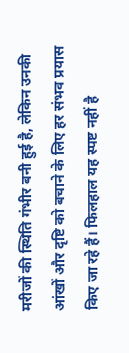मरीजों की स्थिति गंभीर बनी हुई है, लेकिन उनकी आंखों और दृष्टि को बचाने के लिए हर संभव प्रयास किए जा रहे हैं। फिलहाल यह स्पष्ट नहीं है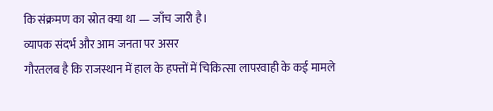कि संक्रमण का स्रोत क्या था — जाँच जारी है।
व्यापक संदर्भ और आम जनता पर असर
गौरतलब है कि राजस्थान में हाल के हफ्तों में चिकित्सा लापरवाही के कई मामले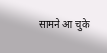सामने आ चुके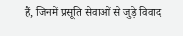हैं, जिनमें प्रसूति सेवाओं से जुड़े विवाद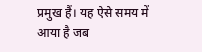प्रमुख हैं। यह ऐसे समय में आया है जब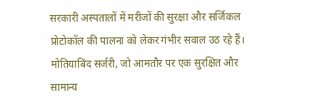सरकारी अस्पतालों में मरीजों की सुरक्षा और सर्जिकल प्रोटोकॉल की पालना को लेकर गंभीर सवाल उठ रहे हैं। मोतियाबिंद सर्जरी, जो आमतौर पर एक सुरक्षित और सामान्य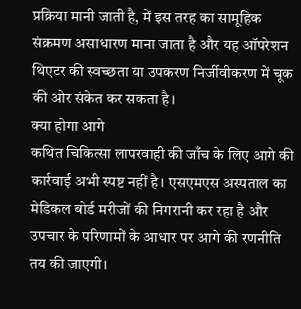प्रक्रिया मानी जाती है, में इस तरह का सामूहिक संक्रमण असाधारण माना जाता है और यह ऑपरेशन थिएटर की स्वच्छता या उपकरण निर्जीवीकरण में चूक की ओर संकेत कर सकता है।
क्या होगा आगे
कथित चिकित्सा लापरवाही की जाँच के लिए आगे की कार्रवाई अभी स्पष्ट नहीं है। एसएमएस अस्पताल का मेडिकल बोर्ड मरीजों की निगरानी कर रहा है और उपचार के परिणामों के आधार पर आगे की रणनीति तय की जाएगी।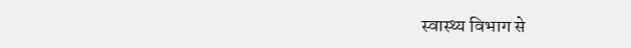स्वास्थ्य विभाग से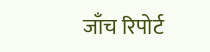जाँच रिपोर्ट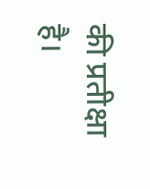की प्रतीक्षा है।